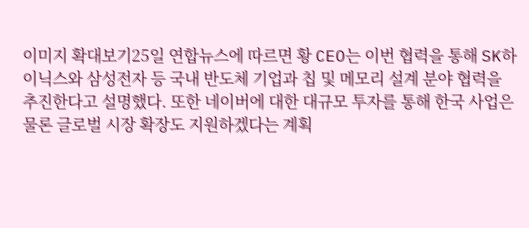이미지 확대보기25일 연합뉴스에 따르면 황 CEO는 이번 협력을 통해 SK하이닉스와 삼성전자 등 국내 반도체 기업과 칩 및 메모리 설계 분야 협력을 추진한다고 설명했다. 또한 네이버에 대한 대규모 투자를 통해 한국 사업은 물론 글로벌 시장 확장도 지원하겠다는 계획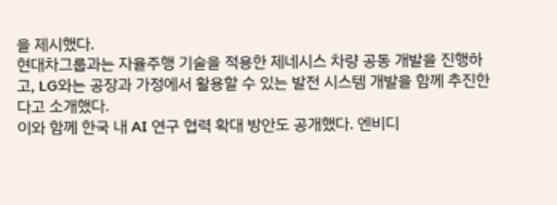을 제시했다.
현대차그룹과는 자율주행 기술을 적용한 제네시스 차량 공동 개발을 진행하고, LG와는 공장과 가정에서 활용할 수 있는 발전 시스템 개발을 함께 추진한다고 소개했다.
이와 함께 한국 내 AI 연구 협력 확대 방안도 공개했다. 엔비디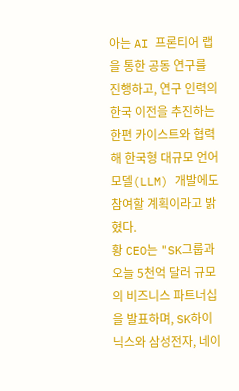아는 AI 프론티어 랩을 통한 공동 연구를 진행하고, 연구 인력의 한국 이전을 추진하는 한편 카이스트와 협력해 한국형 대규모 언어모델(LLM) 개발에도 참여할 계획이라고 밝혔다.
황 CEO는 "SK그룹과 오늘 5천억 달러 규모의 비즈니스 파트너십을 발표하며, SK하이닉스와 삼성전자, 네이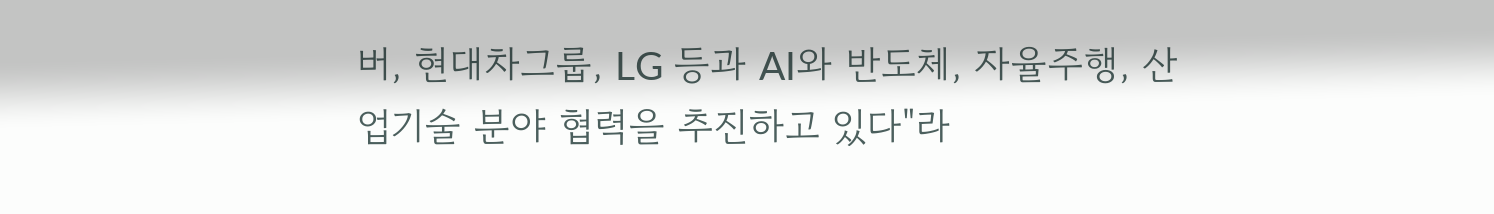버, 현대차그룹, LG 등과 AI와 반도체, 자율주행, 산업기술 분야 협력을 추진하고 있다"라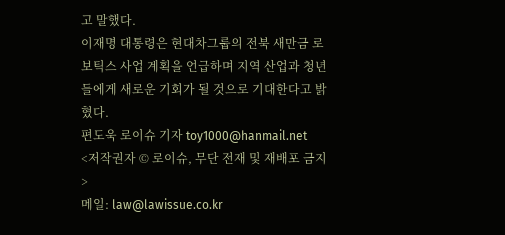고 말했다.
이재명 대통령은 현대차그룹의 전북 새만금 로보틱스 사업 계획을 언급하며 지역 산업과 청년들에게 새로운 기회가 될 것으로 기대한다고 밝혔다.
편도욱 로이슈 기자 toy1000@hanmail.net
<저작권자 © 로이슈, 무단 전재 및 재배포 금지>
메일: law@lawissue.co.kr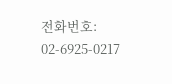전화번호: 02-6925-0217